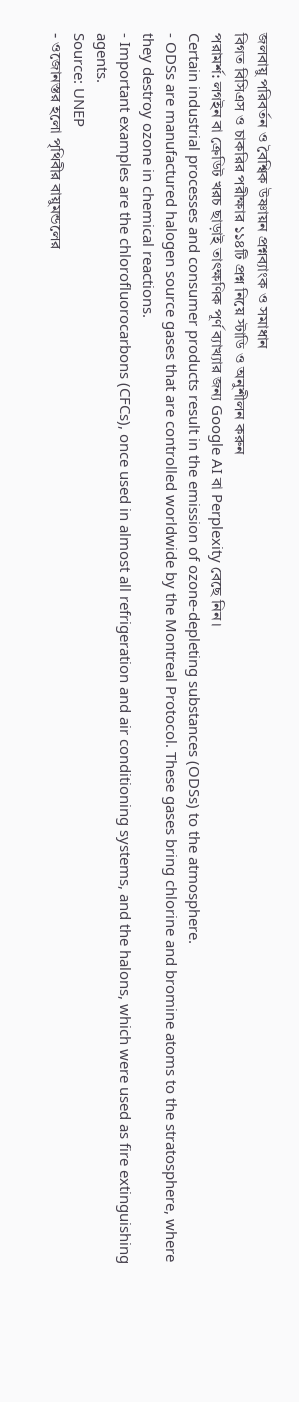জলবায়ু পরিবর্তন ও বৈশ্বিক উষ্ণায়ন প্রশ্নব্যাংক ও সমাধান
বিগত বিসিএস ও চাকরির পরীক্ষার ১১৪টি প্রশ্ন নিয়ে স্টাডি ও অনুশীলন করুন
পরামর্শ: লগইন বা ক্রেডিট খরচ ছাড়াই তাৎক্ষণিক পূর্ণ ব্যাখ্যার জন্য Google AI বা Perplexity বেছে নিন।
Certain industrial processes and consumer products result in the emission of ozone-depleting substances (ODSs) to the atmosphere.
- ODSs are manufactured halogen source gases that are controlled worldwide by the Montreal Protocol. These gases bring chlorine and bromine atoms to the stratosphere, where they destroy ozone in chemical reactions.
- Important examples are the chlorofluorocarbons (CFCs), once used in almost all refrigeration and air conditioning systems, and the halons, which were used as fire extinguishing agents.
Source: UNEP
- ওজোনস্তর হলো পৃথিবীর বায়ুমন্ডলের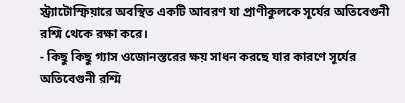স্ট্র্যাটোস্ফিয়ারে অবস্থিত একটি আবরণ যা প্রাণীকুলকে সূর্যের অতিবেগুনী রশ্মি থেকে রক্ষা করে।
- কিছু কিছু গ্যাস ওজোনস্তরের ক্ষয় সাধন করছে যার কারণে সূর্যের অতিবেগুনী রশ্মি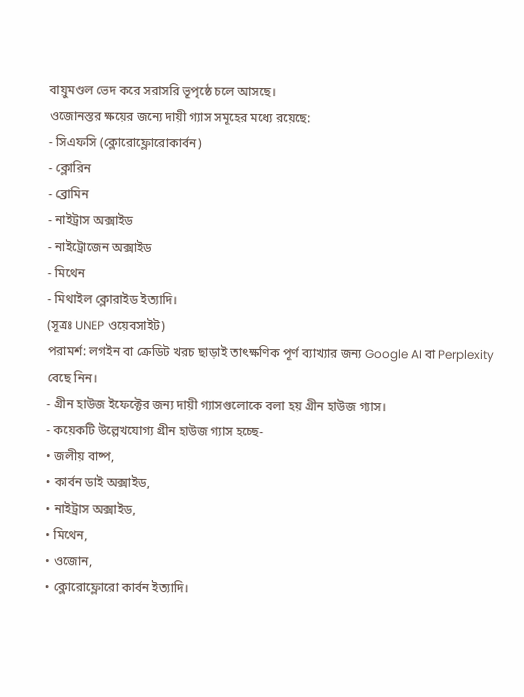বায়ুমণ্ডল ভেদ করে সরাসরি ভূপৃষ্ঠে চলে আসছে।
ওজোনস্তর ক্ষয়ের জন্যে দায়ী গ্যাস সমূহের মধ্যে রয়েছে:
- সিএফসি (ক্লোরোফ্লোরোকার্বন)
- ক্লোরিন
- ব্রোমিন
- নাইট্রাস অক্সাইড
- নাইট্রোজেন অক্সাইড
- মিথেন
- মিথাইল ক্লোরাইড ইত্যাদি।
(সূত্রঃ UNEP ওয়েবসাইট)
পরামর্শ: লগইন বা ক্রেডিট খরচ ছাড়াই তাৎক্ষণিক পূর্ণ ব্যাখ্যার জন্য Google AI বা Perplexity বেছে নিন।
- গ্রীন হাউজ ইফেক্টের জন্য দায়ী গ্যাসগুলোকে বলা হয় গ্রীন হাউজ গ্যাস।
- কয়েকটি উল্লেখযোগ্য গ্রীন হাউজ গ্যাস হচ্ছে-
• জলীয় বাষ্প,
• কার্বন ডাই অক্সাইড,
• নাইট্রাস অক্সাইড,
• মিথেন,
• ওজোন,
• ক্লোরোফ্লোরো কার্বন ইত্যাদি।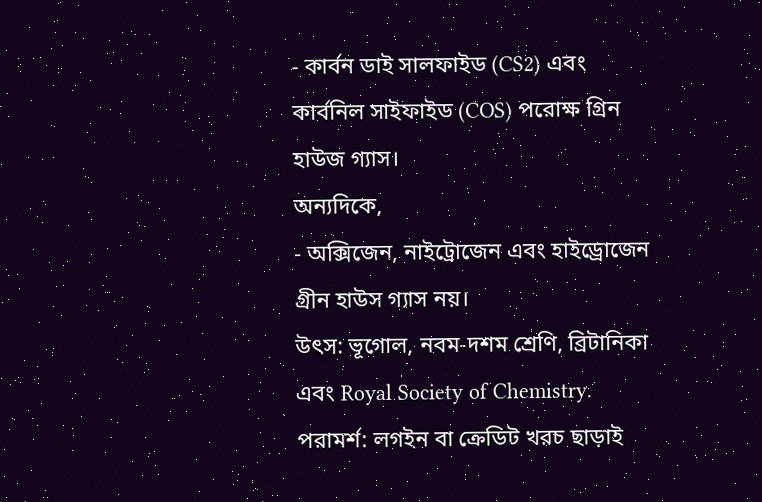- কার্বন ডাই সালফাইড (CS2) এবং কার্বনিল সাইফাইড (COS) পরোক্ষ গ্রিন হাউজ গ্যাস।
অন্যদিকে,
- অক্সিজেন, নাইট্রোজেন এবং হাইড্রোজেন গ্রীন হাউস গ্যাস নয়।
উৎস: ভূগোল, নবম-দশম শ্রেণি, ব্রিটানিকা এবং Royal Society of Chemistry.
পরামর্শ: লগইন বা ক্রেডিট খরচ ছাড়াই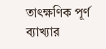তাৎক্ষণিক পূর্ণ ব্যাখ্যার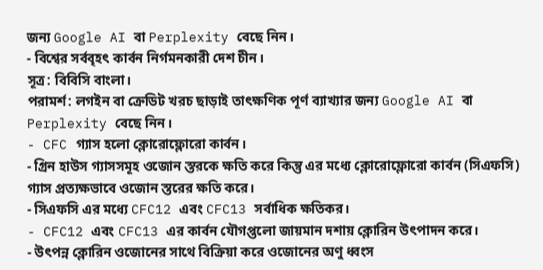জন্য Google AI বা Perplexity বেছে নিন।
- বিশ্বের সর্ববৃহৎ কার্বন নির্গমনকারী দেশ চীন।
সূত্র: বিবিসি বাংলা।
পরামর্শ: লগইন বা ক্রেডিট খরচ ছাড়াই তাৎক্ষণিক পূর্ণ ব্যাখ্যার জন্য Google AI বা Perplexity বেছে নিন।
- CFC গ্যাস হলো ক্লোরোফ্লোরো কার্বন।
- গ্রিন হাউস গ্যাসসমূহ ওজোন স্তরকে ক্ষতি করে কিন্তু এর মধ্যে ক্লোরোফ্লোরো কার্বন (সিএফসি) গ্যাস প্রত্যক্ষভাবে ওজোন স্তরের ক্ষতি করে।
- সিএফসি এর মধ্যে CFC12 এবং CFC13 সর্বাধিক ক্ষতিকর।
- CFC12 এবং CFC13 এর কার্বন যৌগপ্তলো জায়মান দশায় ক্লোরিন উৎপাদন করে।
- উৎপন্ন ক্লোরিন ওজোনের সাথে বিক্রিয়া করে ওজোনের অণু ধ্বংস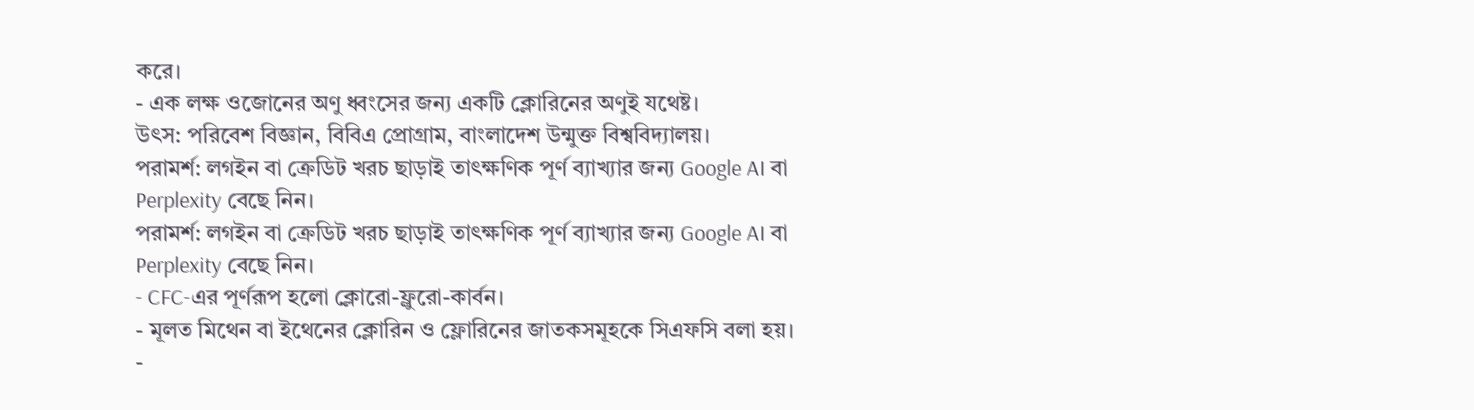করে।
- এক লক্ষ ওজোনের অণু ধ্বংসের জন্য একটি ক্লোরিনের অণুই যথেষ্ট।
উৎস: পরিবেশ বিজ্ঞান, বিবিএ প্রোগ্রাম, বাংলাদেশ উন্মুক্ত বিশ্ববিদ্যালয়।
পরামর্শ: লগইন বা ক্রেডিট খরচ ছাড়াই তাৎক্ষণিক পূর্ণ ব্যাখ্যার জন্য Google AI বা Perplexity বেছে নিন।
পরামর্শ: লগইন বা ক্রেডিট খরচ ছাড়াই তাৎক্ষণিক পূর্ণ ব্যাখ্যার জন্য Google AI বা Perplexity বেছে নিন।
- CFC-এর পূর্ণরূপ হলো ক্লোরো-ফ্লুরো-কার্বন।
- মূলত মিথেন বা ইথেনের ক্লোরিন ও ফ্লোরিনের জাতকসমূহকে সিএফসি বলা হয়।
-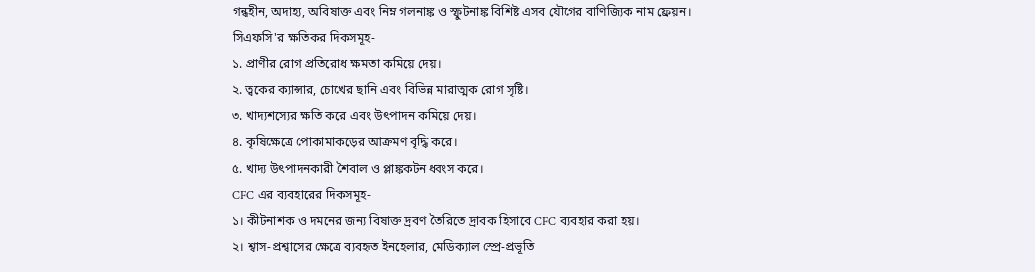গন্ধহীন, অদাহ্য, অবিষাক্ত এবং নিম্ন গলনাঙ্ক ও স্ফুটনাঙ্ক বিশিষ্ট এসব যৌগের বাণিজ্যিক নাম ফ্রেয়ন।
সিএফসি'র ক্ষতিকর দিকসমূহ-
১. প্রাণীর রোগ প্রতিরোধ ক্ষমতা কমিয়ে দেয়।
২. ত্বকের ক্যান্সার, চোখের ছানি এবং বিভিন্ন মারাত্মক রোগ সৃষ্টি।
৩. খাদ্যশস্যের ক্ষতি করে এবং উৎপাদন কমিয়ে দেয়।
৪. কৃষিক্ষেত্রে পোকামাকড়ের আক্রমণ বৃদ্ধি করে।
৫. খাদ্য উৎপাদনকারী শৈবাল ও প্লাঙ্ককটন ধ্বংস করে।
CFC এর ব্যবহারের দিকসমূহ-
১। কীটনাশক ও দমনের জন্য বিষাক্ত দ্রবণ তৈরিতে দ্রাবক হিসাবে CFC ব্যবহার করা হয়।
২। শ্বাস-প্রশ্বাসের ক্ষেত্রে ব্যবহৃত ইনহেলার, মেডিক্যাল স্প্রে-প্রভূতি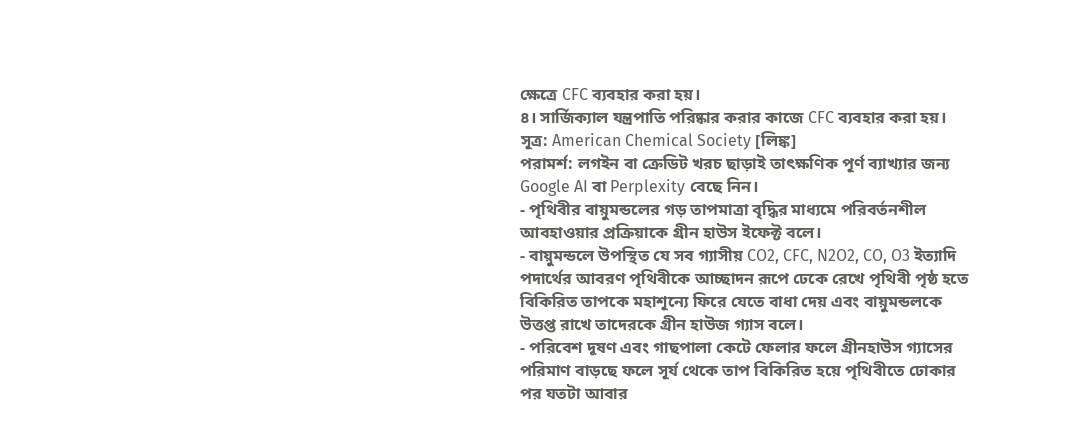ক্ষেত্রে CFC ব্যবহার করা হয়।
৪। সার্জিক্যাল যন্ত্রপাতি পরিষ্কার করার কাজে CFC ব্যবহার করা হয়।
সূত্র: American Chemical Society [লিঙ্ক]
পরামর্শ: লগইন বা ক্রেডিট খরচ ছাড়াই তাৎক্ষণিক পূর্ণ ব্যাখ্যার জন্য Google AI বা Perplexity বেছে নিন।
- পৃথিবীর বায়ুমন্ডলের গড় তাপমাত্রা বৃদ্ধির মাধ্যমে পরিবর্তনশীল আবহাওয়ার প্রক্রিয়াকে গ্রীন হাউস ইফেক্ট বলে।
- বায়ুমন্ডলে উপস্থিত যে সব গ্যাসীয় CO2, CFC, N2O2, CO, O3 ইত্যাদি পদার্থের আবরণ পৃথিবীকে আচ্ছাদন রূপে ঢেকে রেখে পৃথিবী পৃষ্ঠ হতে বিকিরিত তাপকে মহাশূন্যে ফিরে যেতে বাধা দেয় এবং বায়ুমন্ডলকে উত্তপ্ত রাখে তাদেরকে গ্রীন হাউজ গ্যাস বলে।
- পরিবেশ দূষণ এবং গাছপালা কেটে ফেলার ফলে গ্রীনহাউস গ্যাসের পরিমাণ বাড়ছে ফলে সূর্য থেকে তাপ বিকিরিত হয়ে পৃথিবীতে ঢোকার পর যতটা আবার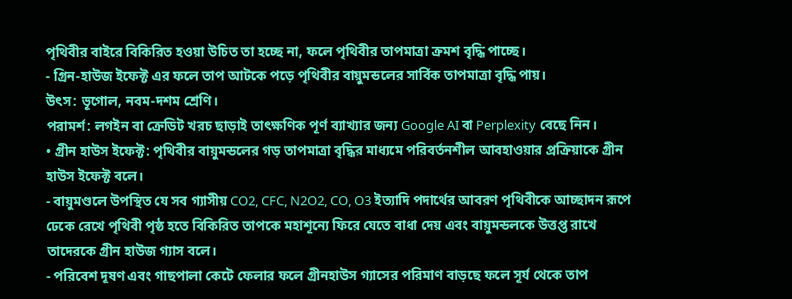পৃথিবীর বাইরে বিকিরিত হওয়া উচিত তা হচ্ছে না, ফলে পৃথিবীর তাপমাত্রা ক্রমশ বৃদ্ধি পাচ্ছে।
- গ্রিন-হাউজ ইফেক্ট এর ফলে তাপ আটকে পড়ে পৃথিবীর বায়ুমন্ডলের সার্বিক তাপমাত্রা বৃদ্ধি পায়।
উৎস: ভূগোল, নবম-দশম শ্রেণি।
পরামর্শ: লগইন বা ক্রেডিট খরচ ছাড়াই তাৎক্ষণিক পূর্ণ ব্যাখ্যার জন্য Google AI বা Perplexity বেছে নিন।
• গ্রীন হাউস ইফেক্ট: পৃথিবীর বায়ুমন্ডলের গড় তাপমাত্রা বৃদ্ধির মাধ্যমে পরিবর্তনশীল আবহাওয়ার প্রক্রিয়াকে গ্রীন হাউস ইফেক্ট বলে।
- বায়ুমণ্ডলে উপস্থিত যে সব গ্যাসীয় CO2, CFC, N2O2, CO, O3 ইত্যাদি পদার্থের আবরণ পৃথিবীকে আচ্ছাদন রূপে ঢেকে রেখে পৃথিবী পৃষ্ঠ হতে বিকিরিত তাপকে মহাশূন্যে ফিরে যেতে বাধা দেয় এবং বায়ুমন্ডলকে উত্তপ্ত রাখে তাদেরকে গ্রীন হাউজ গ্যাস বলে।
- পরিবেশ দূষণ এবং গাছপালা কেটে ফেলার ফলে গ্রীনহাউস গ্যাসের পরিমাণ বাড়ছে ফলে সূর্য থেকে তাপ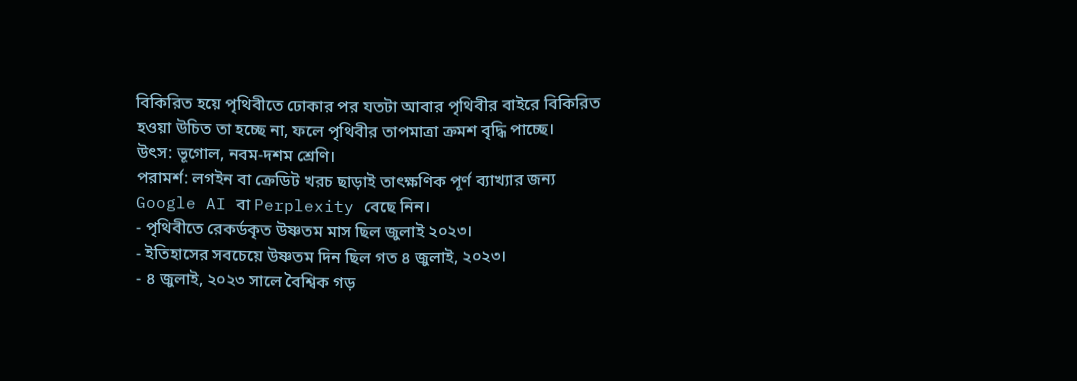বিকিরিত হয়ে পৃথিবীতে ঢোকার পর যতটা আবার পৃথিবীর বাইরে বিকিরিত হওয়া উচিত তা হচ্ছে না, ফলে পৃথিবীর তাপমাত্রা ক্রমশ বৃদ্ধি পাচ্ছে।
উৎস: ভূগোল, নবম-দশম শ্রেণি।
পরামর্শ: লগইন বা ক্রেডিট খরচ ছাড়াই তাৎক্ষণিক পূর্ণ ব্যাখ্যার জন্য Google AI বা Perplexity বেছে নিন।
- পৃথিবীতে রেকর্ডকৃত উষ্ণতম মাস ছিল জুলাই ২০২৩।
- ইতিহাসের সবচেয়ে উষ্ণতম দিন ছিল গত ৪ জুলাই, ২০২৩।
- ৪ জুলাই, ২০২৩ সালে বৈশ্বিক গড়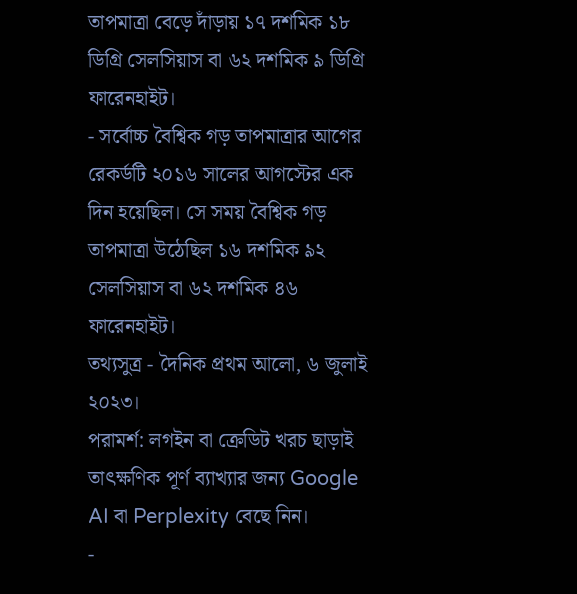তাপমাত্রা বেড়ে দাঁড়ায় ১৭ দশমিক ১৮ ডিগ্রি সেলসিয়াস বা ৬২ দশমিক ৯ ডিগ্রি ফারেনহাইট।
- সর্বোচ্চ বৈশ্বিক গড় তাপমাত্রার আগের রেকর্ডটি ২০১৬ সালের আগস্টের এক দিন হয়েছিল। সে সময় বৈশ্বিক গড় তাপমাত্রা উঠেছিল ১৬ দশমিক ৯২ সেলসিয়াস বা ৬২ দশমিক ৪৬ ফারেনহাইট।
তথ্যসুত্র - দৈনিক প্রথম আলো, ৬ জুলাই ২০২৩।
পরামর্শ: লগইন বা ক্রেডিট খরচ ছাড়াই তাৎক্ষণিক পূর্ণ ব্যাখ্যার জন্য Google AI বা Perplexity বেছে নিন।
-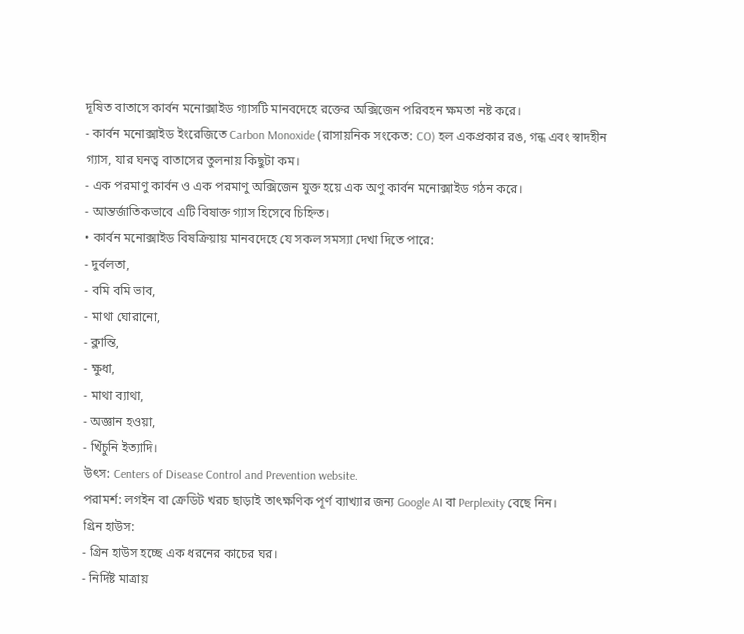দূষিত বাতাসে কার্বন মনোক্সাইড গ্যাসটি মানবদেহে রক্তের অক্সিজেন পরিবহন ক্ষমতা নষ্ট করে।
- কার্বন মনোক্সাইড ইংরেজিতে Carbon Monoxide (রাসায়নিক সংকেত: CO) হল একপ্রকার রঙ, গন্ধ এবং স্বাদহীন গ্যাস, যার ঘনত্ব বাতাসের তুলনায় কিছুটা কম।
- এক পরমাণু কার্বন ও এক পরমাণু অক্সিজেন যুক্ত হয়ে এক অণু কার্বন মনোক্সাইড গঠন করে।
- আন্তর্জাতিকভাবে এটি বিষাক্ত গ্যাস হিসেবে চিহ্নিত।
• কার্বন মনোক্সাইড বিষক্রিয়ায় মানবদেহে যে সকল সমস্যা দেখা দিতে পারে:
- দুর্বলতা,
- বমি বমি ভাব,
- মাথা ঘোরানো,
- ক্লান্তি,
- ক্ষুধা,
- মাথা ব্যাথা,
- অজ্ঞান হওয়া,
- খিঁচুনি ইত্যাদি।
উৎস: Centers of Disease Control and Prevention website.
পরামর্শ: লগইন বা ক্রেডিট খরচ ছাড়াই তাৎক্ষণিক পূর্ণ ব্যাখ্যার জন্য Google AI বা Perplexity বেছে নিন।
গ্রিন হাউস:
- গ্রিন হাউস হচ্ছে এক ধরনের কাচের ঘর।
- নির্দিষ্ট মাত্রায়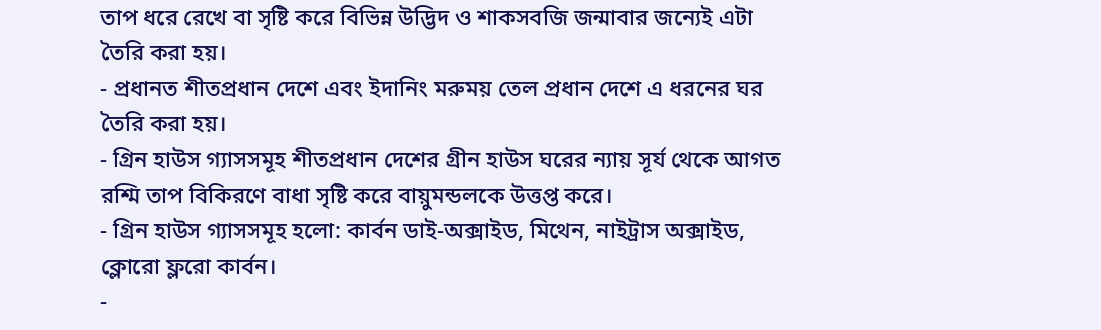তাপ ধরে রেখে বা সৃষ্টি করে বিভিন্ন উদ্ভিদ ও শাকসবজি জন্মাবার জন্যেই এটা তৈরি করা হয়।
- প্রধানত শীতপ্রধান দেশে এবং ইদানিং মরুময় তেল প্রধান দেশে এ ধরনের ঘর তৈরি করা হয়।
- গ্রিন হাউস গ্যাসসমূহ শীতপ্রধান দেশের গ্রীন হাউস ঘরের ন্যায় সূর্য থেকে আগত রশ্মি তাপ বিকিরণে বাধা সৃষ্টি করে বায়ুমন্ডলকে উত্তপ্ত করে।
- গ্রিন হাউস গ্যাসসমূহ হলো: কার্বন ডাই-অক্সাইড, মিথেন, নাইট্রাস অক্সাইড, ক্লোরো ফ্লরো কার্বন।
-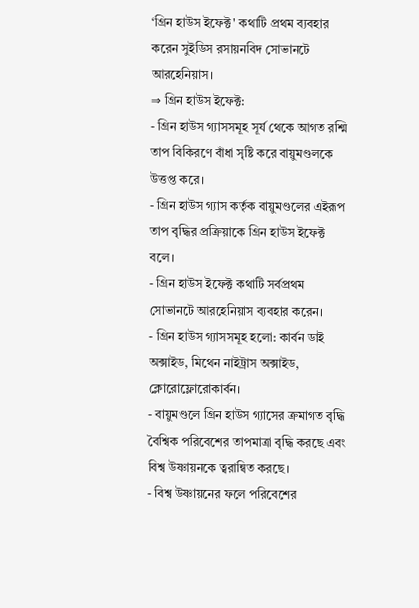‘গ্রিন হাউস ইফেক্ট' কথাটি প্রথম ব্যবহার করেন সুইডিস রসায়নবিদ সোভানটে আরহেনিয়াস।
⇒ গ্রিন হাউস ইফেক্ট:
- গ্রিন হাউস গ্যাসসমূহ সূর্য থেকে আগত রশ্মি তাপ বিকিরণে বাঁধা সৃষ্টি করে বায়ুমণ্ডলকে উত্তপ্ত করে।
- গ্রিন হাউস গ্যাস কর্তৃক বায়ুমণ্ডলের এইরূপ তাপ বৃদ্ধির প্রক্রিয়াকে গ্রিন হাউস ইফেক্ট বলে।
- গ্রিন হাউস ইফেক্ট কথাটি সর্বপ্রথম সোভানটে আরহেনিয়াস ব্যবহার করেন।
- গ্রিন হাউস গ্যাসসমূহ হলো: কার্বন ডাই অক্সাইড, মিথেন নাইট্রাস অক্সাইড, ক্লোরোফ্লোরোকার্বন।
- বায়ুমণ্ডলে গ্রিন হাউস গ্যাসের ক্রমাগত বৃদ্ধি বৈশ্বিক পরিবেশের তাপমাত্রা বৃদ্ধি করছে এবং বিশ্ব উষ্ণায়নকে ত্বরান্বিত করছে।
- বিশ্ব উষ্ণায়নের ফলে পরিবেশের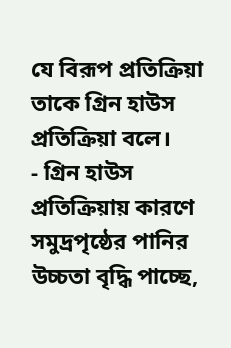যে বিরূপ প্রতিক্রিয়া তাকে গ্রিন হাউস প্রতিক্রিয়া বলে।
- গ্রিন হাউস প্রতিক্রিয়ায় কারণে সমুদ্রপৃষ্ঠের পানির উচ্চতা বৃদ্ধি পাচ্ছে,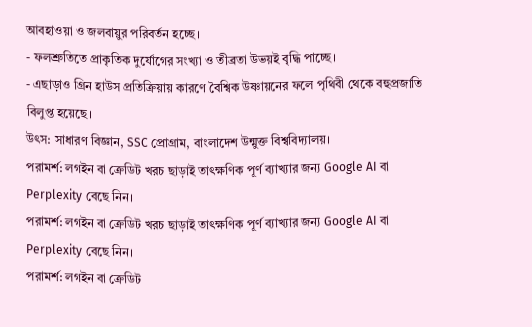আবহাওয়া ও জলবায়ুর পরিবর্তন হচ্ছে।
- ফলশ্রুতিতে প্রাকৃতিক দুর্যোগের সংখ্যা ও তীব্রতা উভয়ই বৃদ্ধি পাচ্ছে।
- এছাড়াও গ্রিন হাউস প্রতিক্রিয়ায় কারণে বৈশ্বিক উষ্ণায়নের ফলে পৃথিবী থেকে বহুপ্রজাতি বিলুপ্ত হয়েছে।
উৎস: সাধারণ বিজ্ঞান, SSC প্রোগ্রাম, বাংলাদেশ উন্মুক্ত বিশ্ববিদ্যালয়।
পরামর্শ: লগইন বা ক্রেডিট খরচ ছাড়াই তাৎক্ষণিক পূর্ণ ব্যাখ্যার জন্য Google AI বা Perplexity বেছে নিন।
পরামর্শ: লগইন বা ক্রেডিট খরচ ছাড়াই তাৎক্ষণিক পূর্ণ ব্যাখ্যার জন্য Google AI বা Perplexity বেছে নিন।
পরামর্শ: লগইন বা ক্রেডিট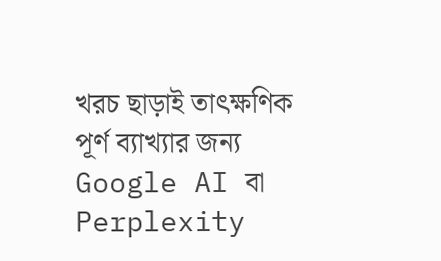খরচ ছাড়াই তাৎক্ষণিক পূর্ণ ব্যাখ্যার জন্য Google AI বা Perplexity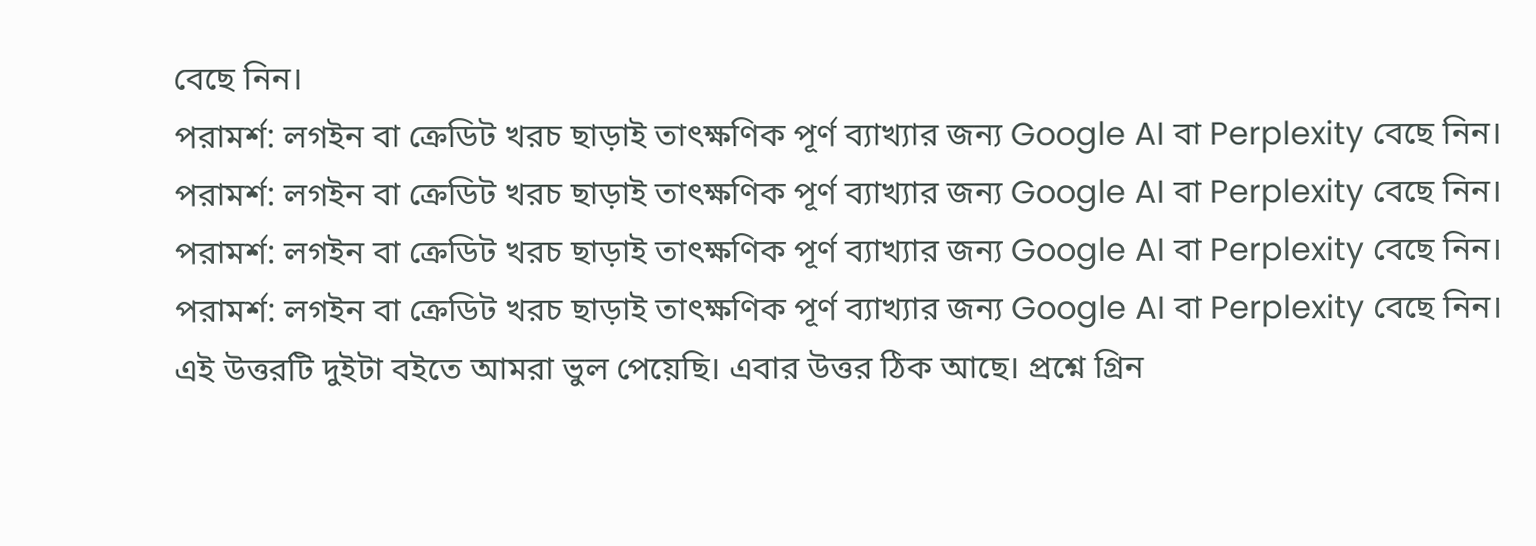বেছে নিন।
পরামর্শ: লগইন বা ক্রেডিট খরচ ছাড়াই তাৎক্ষণিক পূর্ণ ব্যাখ্যার জন্য Google AI বা Perplexity বেছে নিন।
পরামর্শ: লগইন বা ক্রেডিট খরচ ছাড়াই তাৎক্ষণিক পূর্ণ ব্যাখ্যার জন্য Google AI বা Perplexity বেছে নিন।
পরামর্শ: লগইন বা ক্রেডিট খরচ ছাড়াই তাৎক্ষণিক পূর্ণ ব্যাখ্যার জন্য Google AI বা Perplexity বেছে নিন।
পরামর্শ: লগইন বা ক্রেডিট খরচ ছাড়াই তাৎক্ষণিক পূর্ণ ব্যাখ্যার জন্য Google AI বা Perplexity বেছে নিন।
এই উত্তরটি দুইটা বইতে আমরা ভুল পেয়েছি। এবার উত্তর ঠিক আছে। প্রশ্নে গ্রিন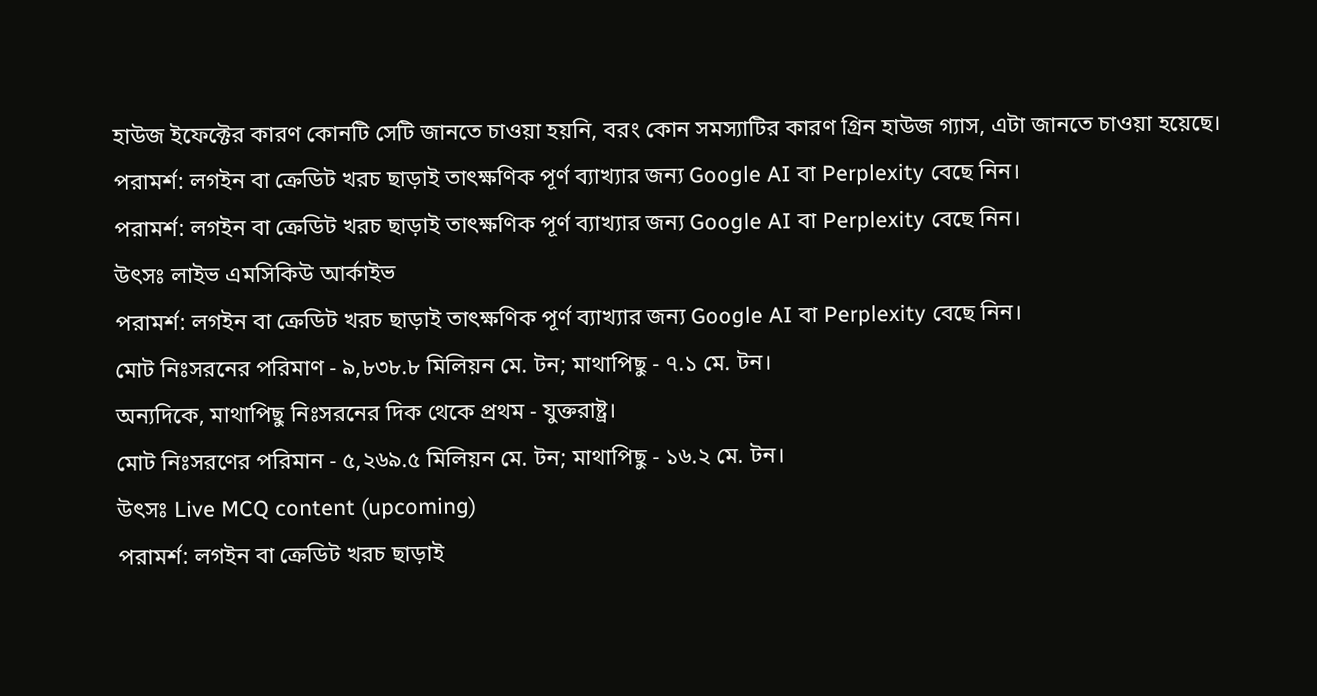হাউজ ইফেক্টের কারণ কোনটি সেটি জানতে চাওয়া হয়নি, বরং কোন সমস্যাটির কারণ গ্রিন হাউজ গ্যাস, এটা জানতে চাওয়া হয়েছে।
পরামর্শ: লগইন বা ক্রেডিট খরচ ছাড়াই তাৎক্ষণিক পূর্ণ ব্যাখ্যার জন্য Google AI বা Perplexity বেছে নিন।
পরামর্শ: লগইন বা ক্রেডিট খরচ ছাড়াই তাৎক্ষণিক পূর্ণ ব্যাখ্যার জন্য Google AI বা Perplexity বেছে নিন।
উৎসঃ লাইভ এমসিকিউ আর্কাইভ
পরামর্শ: লগইন বা ক্রেডিট খরচ ছাড়াই তাৎক্ষণিক পূর্ণ ব্যাখ্যার জন্য Google AI বা Perplexity বেছে নিন।
মোট নিঃসরনের পরিমাণ - ৯,৮৩৮.৮ মিলিয়ন মে. টন; মাথাপিছু - ৭.১ মে. টন।
অন্যদিকে, মাথাপিছু নিঃসরনের দিক থেকে প্রথম - যুক্তরাষ্ট্র।
মোট নিঃসরণের পরিমান - ৫,২৬৯.৫ মিলিয়ন মে. টন; মাথাপিছু - ১৬.২ মে. টন।
উৎসঃ Live MCQ content (upcoming)
পরামর্শ: লগইন বা ক্রেডিট খরচ ছাড়াই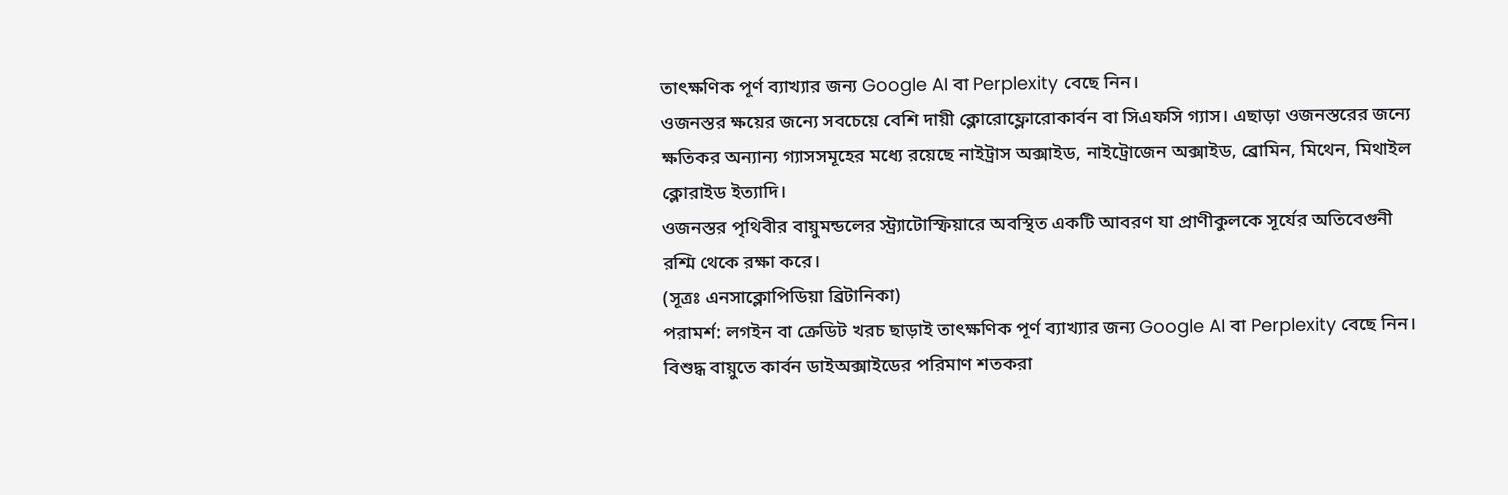তাৎক্ষণিক পূর্ণ ব্যাখ্যার জন্য Google AI বা Perplexity বেছে নিন।
ওজনস্তর ক্ষয়ের জন্যে সবচেয়ে বেশি দায়ী ক্লোরোফ্লোরোকার্বন বা সিএফসি গ্যাস। এছাড়া ওজনস্তরের জন্যে ক্ষতিকর অন্যান্য গ্যাসসমূহের মধ্যে রয়েছে নাইট্রাস অক্সাইড, নাইট্রোজেন অক্সাইড, ব্রোমিন, মিথেন, মিথাইল ক্লোরাইড ইত্যাদি।
ওজনস্তর পৃথিবীর বায়ুমন্ডলের স্ট্র্যাটোস্ফিয়ারে অবস্থিত একটি আবরণ যা প্রাণীকুলকে সূর্যের অতিবেগুনী রশ্মি থেকে রক্ষা করে।
(সূত্রঃ এনসাক্লোপিডিয়া ব্রিটানিকা)
পরামর্শ: লগইন বা ক্রেডিট খরচ ছাড়াই তাৎক্ষণিক পূর্ণ ব্যাখ্যার জন্য Google AI বা Perplexity বেছে নিন।
বিশুদ্ধ বায়ুতে কার্বন ডাইঅক্সাইডের পরিমাণ শতকরা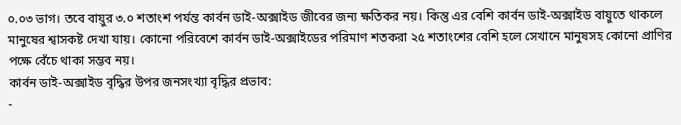০.০৩ ভাগ। তবে বায়ুর ৩.০ শতাংশ পর্যন্ত কার্বন ডাই-অক্সাইড জীবের জন্য ক্ষতিকর নয়। কিন্তু এর বেশি কার্বন ডাই-অক্সাইড বায়ুতে থাকলে মানুষের শ্বাসকষ্ট দেখা যায়। কোনো পরিবেশে কার্বন ডাই-অক্সাইডের পরিমাণ শতকরা ২৫ শতাংশের বেশি হলে সেখানে মানুষসহ কোনো প্রাণির পক্ষে বেঁচে থাকা সম্ভব নয়।
কার্বন ডাই-অক্সাইড বৃদ্ধির উপর জনসংখ্যা বৃদ্ধির প্রভাব:
-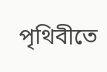পৃথিবীতে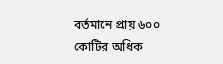বর্তমানে প্রায় ৬০০ কোটির অধিক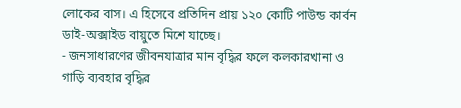লোকের বাস। এ হিসেবে প্রতিদিন প্রায় ১২০ কোটি পাউন্ড কার্বন ডাই-অক্সাইড বায়ুতে মিশে যাচ্ছে।
- জনসাধারণের জীবনযাত্রার মান বৃদ্ধির ফলে কলকারখানা ও গাড়ি ব্যবহার বৃদ্ধির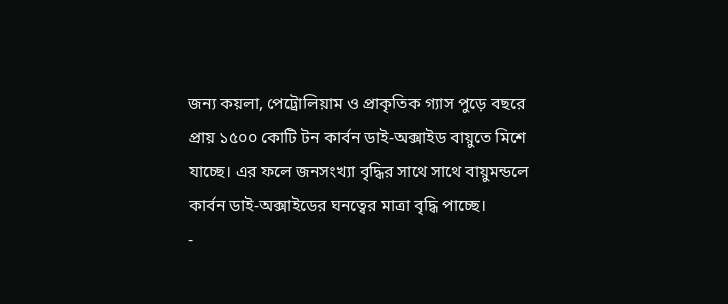জন্য কয়লা, পেট্রোলিয়াম ও প্রাকৃতিক গ্যাস পুড়ে বছরে প্রায় ১৫০০ কোটি টন কার্বন ডাই-অক্সাইড বায়ুতে মিশে যাচ্ছে। এর ফলে জনসংখ্যা বৃদ্ধির সাথে সাথে বায়ুমন্ডলে কার্বন ডাই-অক্সাইডের ঘনত্বের মাত্রা বৃদ্ধি পাচ্ছে।
-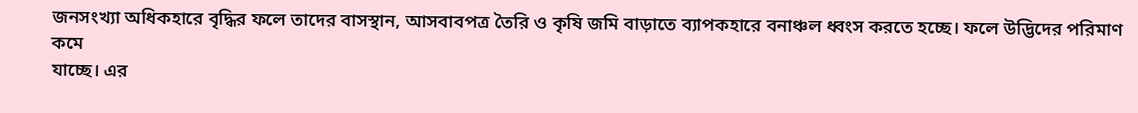জনসংখ্যা অধিকহারে বৃদ্ধির ফলে তাদের বাসস্থান, আসবাবপত্র তৈরি ও কৃষি জমি বাড়াতে ব্যাপকহারে বনাঞ্চল ধ্বংস করতে হচ্ছে। ফলে উদ্ভিদের পরিমাণ কমে
যাচ্ছে। এর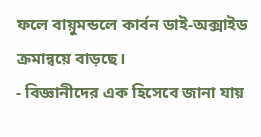ফলে বায়ুমন্ডলে কার্বন ডাই-অক্সাইড ক্রমান্বয়ে বাড়ছে।
- বিজ্ঞানীদের এক হিসেবে জানা যায়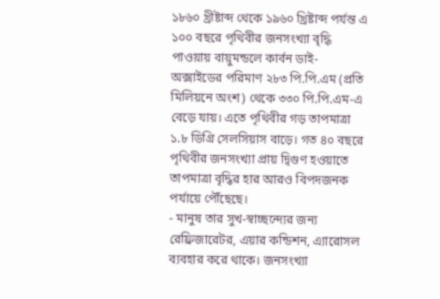১৮৬০ খ্রীষ্টাব্দ থেকে ১৯৬০ খ্রিষ্টাব্দ পর্যন্ত এ ১০০ বছরে পৃথিবীর জনসংখ্যা বৃদ্ধি পাওয়ায় বায়ুমন্ডলে কার্বন ডাই-অক্সাইডের পরিমাণ ২৮৩ পি.পি.এম (প্রতি মিলিয়নে অংশ) থেকে ৩৩০ পি.পি.এম-এ বেড়ে যায়। এতে পৃথিবীর গড় তাপমাত্রা ১.৮ ডিগ্রি সেলসিয়াস বাড়ে। গত ৪০ বছরে পৃথিবীর জনসংখ্যা প্রায় দ্বিগুণ হওয়াতে তাপমাত্রা বৃদ্ধির হার আরও বিপদজনক পর্যায়ে পৌঁছেছে।
- মানুষ তার সুখ-স্বাচ্ছন্দ্যের জন্য রেফ্রিজারেটর, এয়ার কন্ডিশন, এ্যারোসল ব্যবহার করে থাকে। জনসংখ্যা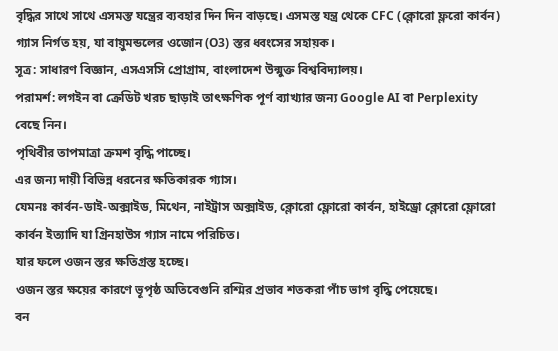বৃদ্ধির সাথে সাথে এসমস্ত যন্ত্রের ব্যবহার দিন দিন বাড়ছে। এসমস্ত যন্ত্র থেকে CFC (ক্লোরো ফ্লরো কার্বন) গ্যাস নির্গত হয়, যা বায়ুমন্ডলের ওজোন (O3) স্তর ধ্বংসের সহায়ক।
সূত্র: সাধারণ বিজ্ঞান, এসএসসি প্রোগ্রাম, বাংলাদেশ উন্মুক্ত বিশ্ববিদ্যালয়।
পরামর্শ: লগইন বা ক্রেডিট খরচ ছাড়াই তাৎক্ষণিক পূর্ণ ব্যাখ্যার জন্য Google AI বা Perplexity বেছে নিন।
পৃথিবীর তাপমাত্রা ক্রমশ বৃদ্ধি পাচ্ছে।
এর জন্য দায়ী বিভিন্ন ধরনের ক্ষতিকারক গ্যাস।
যেমনঃ কার্বন-ডাই-অক্সাইড, মিথেন, নাইট্রাস অক্সাইড, ক্লোরো ফ্লোরো কার্বন, হাইড্রো ক্লোরো ফ্লোরো কার্বন ইত্যাদি যা গ্রিনহাউস গ্যাস নামে পরিচিত।
যার ফলে ওজন স্তর ক্ষতিগ্রস্ত হচ্ছে।
ওজন স্তর ক্ষয়ের কারণে ভূপৃষ্ঠ অতিবেগুনি রশ্মির প্রভাব শতকরা পাঁচ ভাগ বৃদ্ধি পেয়েছে।
বন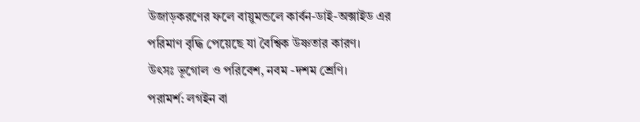উজাড়করণের ফলে বায়ুমন্ডলে কার্বন-ডাই-অক্সাইড এর পরিমাণ বৃদ্ধি পেয়েছে যা বৈশ্বিক উষ্ণতার কারণ।
উৎসঃ ভূগোল ও পরিবেশ, নবম -দশম শ্রেণি।
পরামর্শ: লগইন বা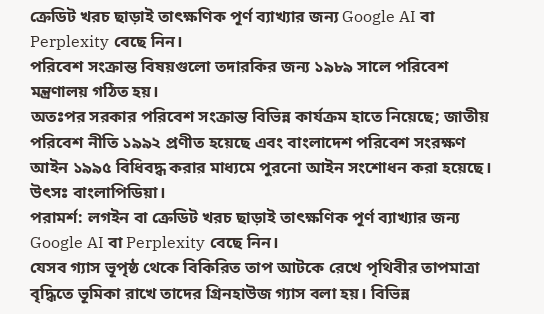ক্রেডিট খরচ ছাড়াই তাৎক্ষণিক পূর্ণ ব্যাখ্যার জন্য Google AI বা Perplexity বেছে নিন।
পরিবেশ সংক্রান্ত বিষয়গুলো তদারকির জন্য ১৯৮৯ সালে পরিবেশ মন্ত্রণালয় গঠিত হয়।
অতঃপর সরকার পরিবেশ সংক্রান্ত বিভিন্ন কার্যক্রম হাতে নিয়েছে; জাতীয় পরিবেশ নীতি ১৯৯২ প্রণীত হয়েছে এবং বাংলাদেশ পরিবেশ সংরক্ষণ আইন ১৯৯৫ বিধিবদ্ধ করার মাধ্যমে পুরনো আইন সংশোধন করা হয়েছে।
উৎসঃ বাংলাপিডিয়া।
পরামর্শ: লগইন বা ক্রেডিট খরচ ছাড়াই তাৎক্ষণিক পূর্ণ ব্যাখ্যার জন্য Google AI বা Perplexity বেছে নিন।
যেসব গ্যাস ভূপৃষ্ঠ থেকে বিকিরিত তাপ আটকে রেখে পৃথিবীর তাপমাত্রা বৃদ্ধিতে ভূমিকা রাখে তাদের গ্রিনহাউজ গ্যাস বলা হয়। বিভিন্ন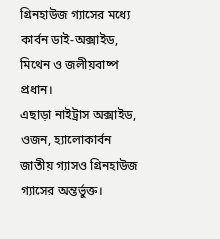গ্রিনহাউজ গ্যাসের মধ্যে কার্বন ডাই-অক্সাইড, মিথেন ও জলীয়বাষ্প প্রধান।
এছাড়া নাইট্রাস অক্সাইড, ওজন, হ্যালোকার্বন জাতীয় গ্যাসও গ্রিনহাউজ গ্যাসের অন্তর্ভুক্ত।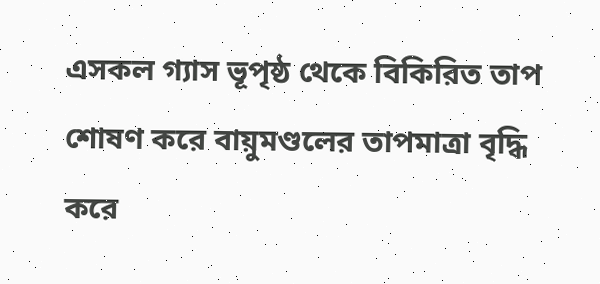এসকল গ্যাস ভূপৃষ্ঠ থেকে বিকিরিত তাপ শোষণ করে বায়ুমণ্ডলের তাপমাত্রা বৃদ্ধি করে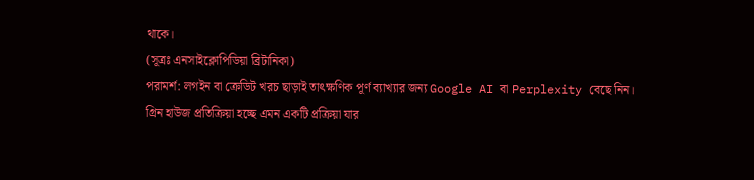থাকে।
(সূত্রঃ এনসাইক্লোপিডিয়া ব্রিটানিকা)
পরামর্শ: লগইন বা ক্রেডিট খরচ ছাড়াই তাৎক্ষণিক পূর্ণ ব্যাখ্যার জন্য Google AI বা Perplexity বেছে নিন।
গ্রিন হাউজ প্রতিক্রিয়া হচ্ছে এমন একটি প্রক্রিয়া যার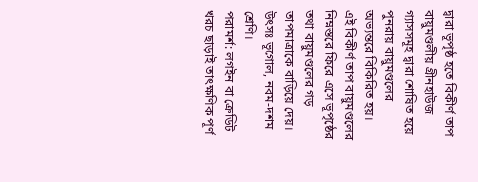দ্বারা ভূপৃষ্ঠ হতে বিকীর্ণ তাপ বায়ুমণ্ডলীয় গ্রীনহাউজ গ্যাসসমূহ দ্বারা শোষিত হয়ে পুনরায় বায়ুমণ্ডলের অভ্যন্তরে বিকিরিত হয়।
এই বিকীর্ণ তাপ বায়ুমণ্ডলের নিম্নস্তরে ফিরে এসে ভূপৃষ্ঠের তথা বায়ুমণ্ডলের গড় তাপমাত্রাকে বাড়িয়ে দেয়।
উৎসঃ ভূগোল, নবম-দশম শ্রেণি।
পরামর্শ: লগইন বা ক্রেডিট খরচ ছাড়াই তাৎক্ষণিক পূর্ণ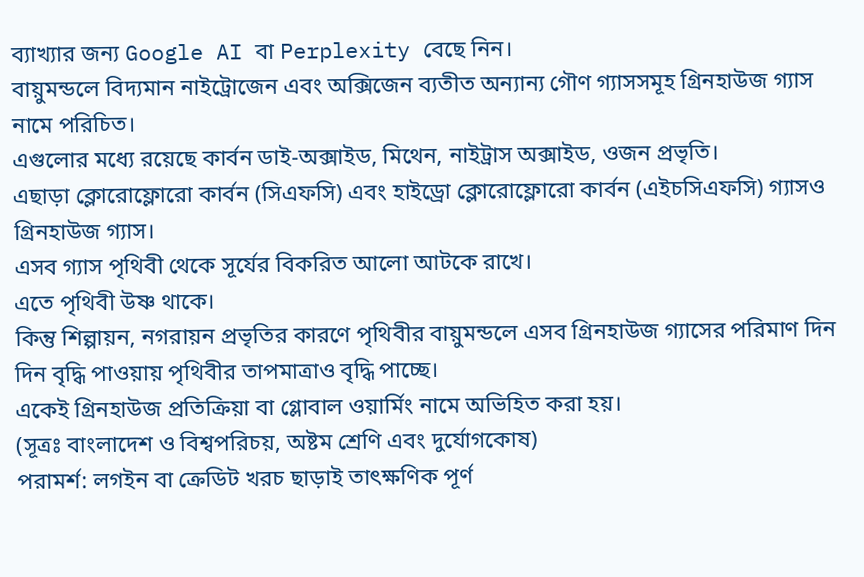ব্যাখ্যার জন্য Google AI বা Perplexity বেছে নিন।
বায়ুমন্ডলে বিদ্যমান নাইট্রোজেন এবং অক্সিজেন ব্যতীত অন্যান্য গৌণ গ্যাসসমূহ গ্রিনহাউজ গ্যাস নামে পরিচিত।
এগুলোর মধ্যে রয়েছে কার্বন ডাই-অক্সাইড, মিথেন, নাইট্রাস অক্সাইড, ওজন প্রভৃতি।
এছাড়া ক্লোরোফ্লোরো কার্বন (সিএফসি) এবং হাইড্রো ক্লোরোফ্লোরো কার্বন (এইচসিএফসি) গ্যাসও গ্রিনহাউজ গ্যাস।
এসব গ্যাস পৃথিবী থেকে সূর্যের বিকরিত আলো আটকে রাখে।
এতে পৃথিবী উষ্ণ থাকে।
কিন্তু শিল্পায়ন, নগরায়ন প্রভৃতির কারণে পৃথিবীর বায়ুমন্ডলে এসব গ্রিনহাউজ গ্যাসের পরিমাণ দিন দিন বৃদ্ধি পাওয়ায় পৃথিবীর তাপমাত্রাও বৃদ্ধি পাচ্ছে।
একেই গ্রিনহাউজ প্রতিক্রিয়া বা গ্লোবাল ওয়ার্মিং নামে অভিহিত করা হয়।
(সূত্রঃ বাংলাদেশ ও বিশ্বপরিচয়, অষ্টম শ্রেণি এবং দুর্যোগকোষ)
পরামর্শ: লগইন বা ক্রেডিট খরচ ছাড়াই তাৎক্ষণিক পূর্ণ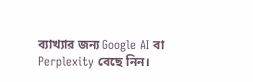ব্যাখ্যার জন্য Google AI বা Perplexity বেছে নিন।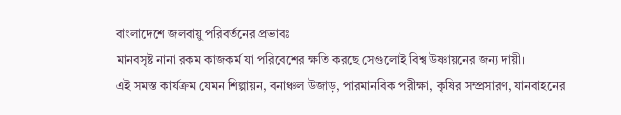বাংলাদেশে জলবায়ু পরিবর্তনের প্রভাবঃ
মানবসৃষ্ট নানা রকম কাজকর্ম যা পরিবেশের ক্ষতি করছে সেগুলোই বিশ্ব উষ্ণায়নের জন্য দায়ী।
এই সমস্ত কার্যক্রম যেমন শিল্পায়ন, বনাঞ্চল উজাড়, পারমানবিক পরীক্ষা, কৃষির সম্প্রসারণ, যানবাহনের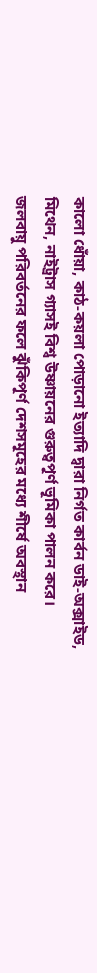কালো ধোঁয়া, কাঠ-কয়লা পোড়ানো ইত্যাদি দ্বারা নির্গত কার্বন ডাই-অক্সাইড, মিথেন, নাইট্রাস গ্যাসই বিশ্ব উষ্ণায়নের গুরুত্বপূর্ণ ভূমিকা পালন করে।
জলবায়ু পরিবর্তনের ফলে ঝুঁকিপূর্ণ দেশসমূহের মধ্যে শীর্ষে অবস্থান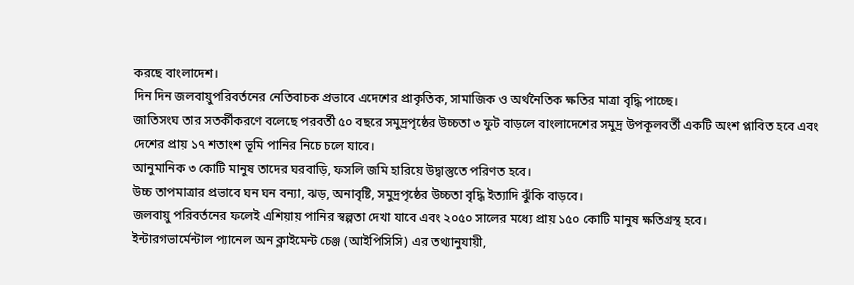করছে বাংলাদেশ।
দিন দিন জলবায়ুপরিবর্তনের নেতিবাচক প্রভাবে এদেশের প্রাকৃতিক, সামাজিক ও অর্থনৈতিক ক্ষতির মাত্রা বৃদ্ধি পাচ্ছে।
জাতিসংঘ তার সতর্কীকরণে বলেছে পরবর্তী ৫০ বছরে সমুদ্রপৃষ্ঠের উচ্চতা ৩ ফুট বাড়লে বাংলাদেশের সমুদ্র উপকূলবর্তী একটি অংশ প্লাবিত হবে এবং দেশের প্রায় ১৭ শতাংশ ভূমি পানির নিচে চলে যাবে।
আনুমানিক ৩ কোটি মানুষ তাদের ঘরবাড়ি, ফসলি জমি হারিয়ে উদ্বাস্তুতে পরিণত হবে।
উচ্চ তাপমাত্রার প্রভাবে ঘন ঘন বন্যা, ঝড়, অনাবৃষ্টি, সমুদ্রপৃষ্ঠের উচ্চতা বৃদ্ধি ইত্যাদি ঝুঁকি বাড়বে।
জলবায়ু পরিবর্তনের ফলেই এশিয়ায় পানির স্বল্পতা দেখা যাবে এবং ২০৫০ সালের মধ্যে প্রায় ১৫০ কোটি মানুষ ক্ষতিগ্রস্থ হবে।
ইন্টারগভার্মেন্টাল প্যানেল অন ক্লাইমেন্ট চেঞ্জ (আইপিসিসি) এর তথ্যানুযায়ী,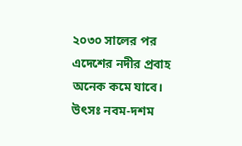২০৩০ সালের পর এদেশের নদীর প্রবাহ অনেক কমে যাবে।
উৎসঃ নবম-দশম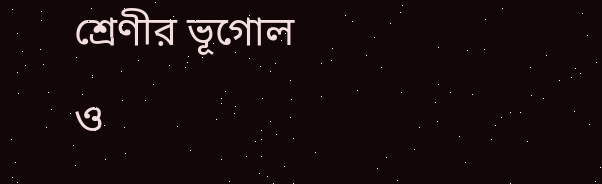শ্রেণীর ভূগোল ও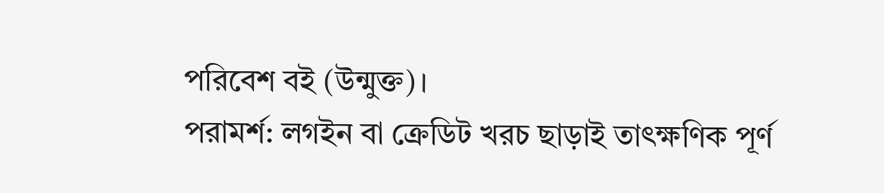পরিবেশ বই (উন্মুক্ত)।
পরামর্শ: লগইন বা ক্রেডিট খরচ ছাড়াই তাৎক্ষণিক পূর্ণ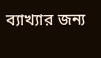ব্যাখ্যার জন্য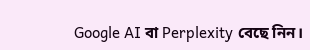Google AI বা Perplexity বেছে নিন।